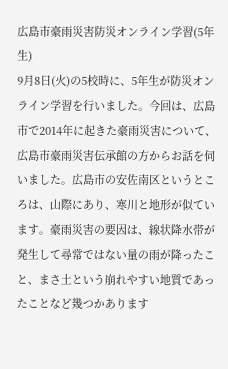広島市豪雨災害防災オンライン学習(5年生)
9月8日(火)の5校時に、5年生が防災オンライン学習を行いました。今回は、広島市で2014年に起きた豪雨災害について、広島市豪雨災害伝承館の方からお話を伺いました。広島市の安佐南区というところは、山際にあり、寒川と地形が似ています。豪雨災害の要因は、線状降水帯が発生して尋常ではない量の雨が降ったこと、まさ土という崩れやすい地質であったことなど幾つかあります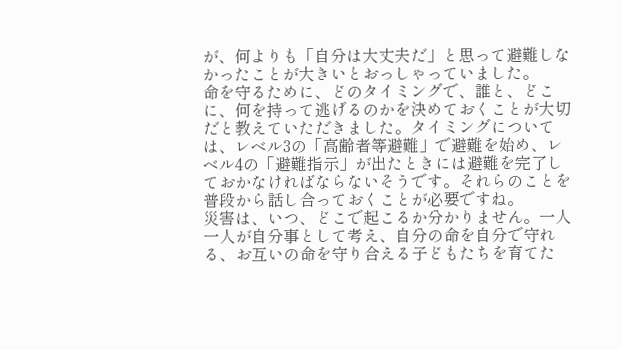が、何よりも「自分は大丈夫だ」と思って避難しなかったことが大きいとおっしゃっていました。
命を守るために、どのタイミングで、誰と、どこに、何を持って逃げるのかを決めておくことが大切だと教えていただきました。タイミングについては、レベル3の「高齢者等避難」で避難を始め、レベル4の「避難指示」が出たときには避難を完了しておかなければならないそうです。それらのことを普段から話し合っておくことが必要ですね。
災害は、いつ、どこで起こるか分かりません。一人一人が自分事として考え、自分の命を自分で守れる、お互いの命を守り合える子どもたちを育てた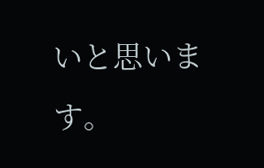いと思います。